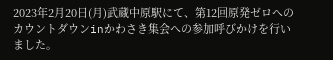2023年2月20日(月)武蔵中原駅にて、第12回原発ゼロへのカウントダウンinかわさき集会への参加呼びかけを行いました。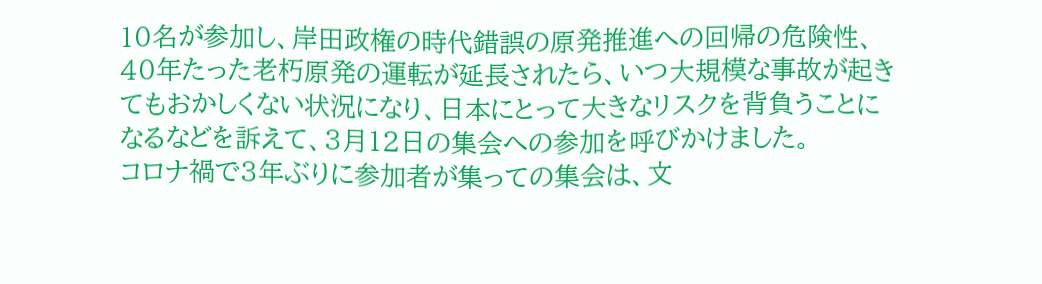10名が参加し、岸田政権の時代錯誤の原発推進への回帰の危険性、40年たった老朽原発の運転が延長されたら、いつ大規模な事故が起きてもおかしくない状況になり、日本にとって大きなリスクを背負うことになるなどを訴えて、3月12日の集会への参加を呼びかけました。
コロナ禍で3年ぶりに参加者が集っての集会は、文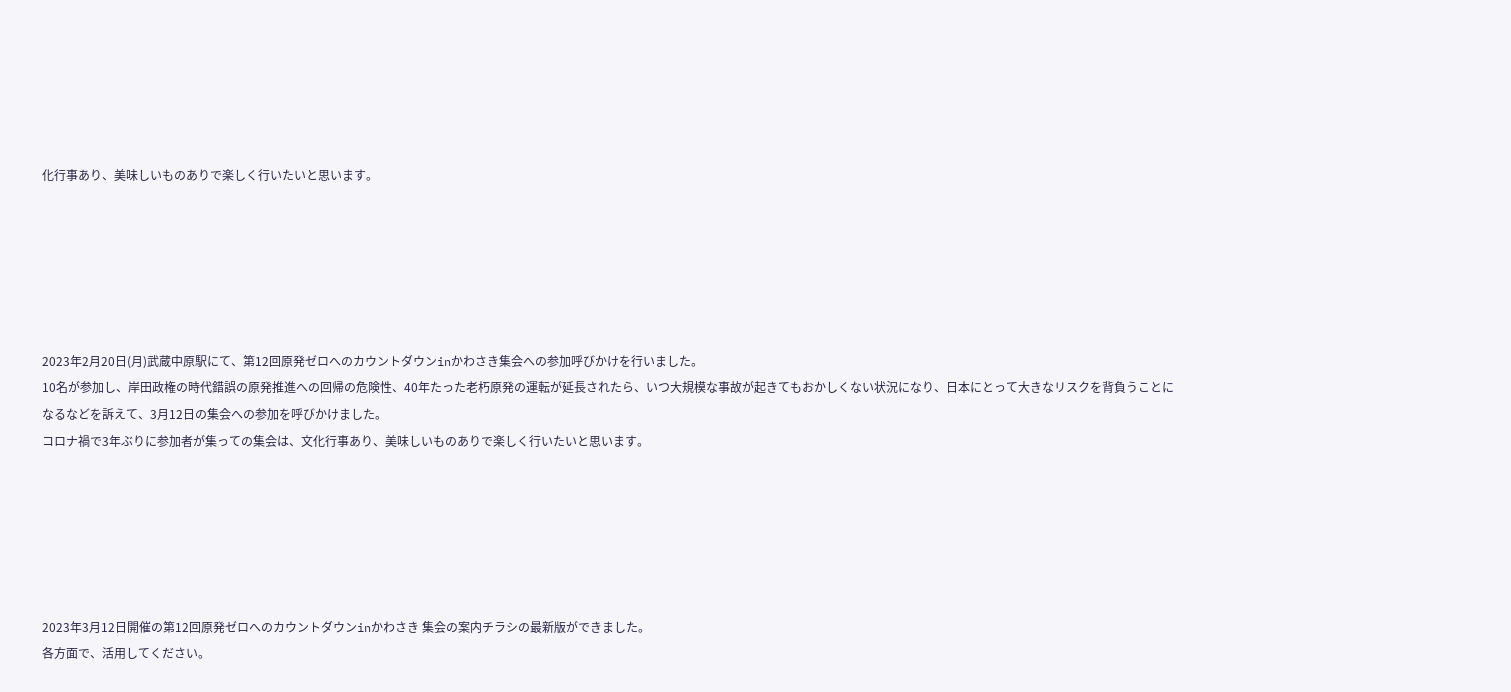化行事あり、美味しいものありで楽しく行いたいと思います。






2023年2月20日(月)武蔵中原駅にて、第12回原発ゼロへのカウントダウンinかわさき集会への参加呼びかけを行いました。
10名が参加し、岸田政権の時代錯誤の原発推進への回帰の危険性、40年たった老朽原発の運転が延長されたら、いつ大規模な事故が起きてもおかしくない状況になり、日本にとって大きなリスクを背負うことになるなどを訴えて、3月12日の集会への参加を呼びかけました。
コロナ禍で3年ぶりに参加者が集っての集会は、文化行事あり、美味しいものありで楽しく行いたいと思います。






2023年3月12日開催の第12回原発ゼロへのカウントダウンinかわさき 集会の案内チラシの最新版ができました。
各方面で、活用してください。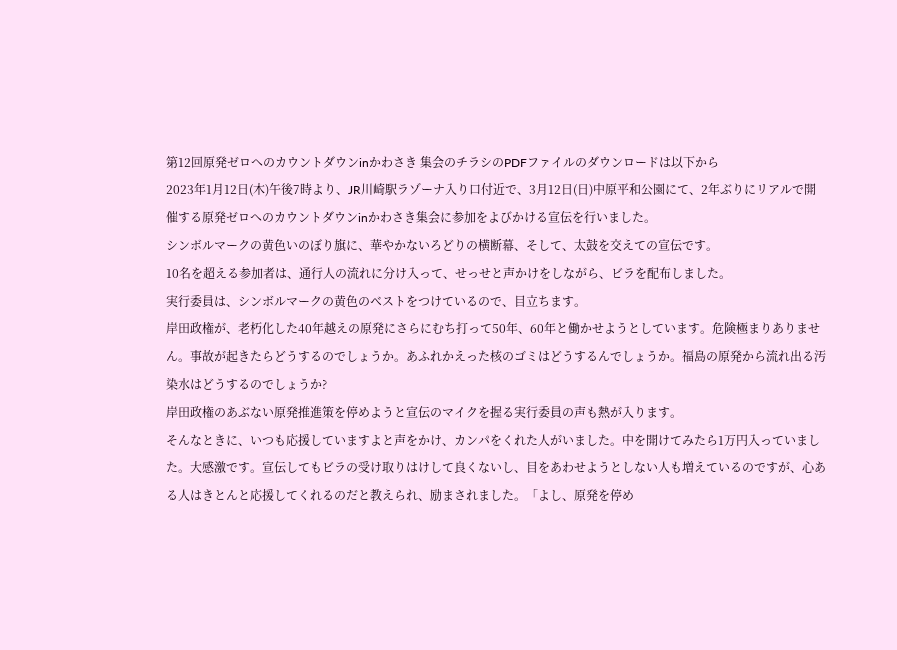第12回原発ゼロへのカウントダウンinかわさき 集会のチラシのPDFファイルのダウンロードは以下から
2023年1月12日(木)午後7時より、JR川崎駅ラゾーナ入り口付近で、3月12日(日)中原平和公園にて、2年ぶりにリアルで開催する原発ゼロへのカウントダウンinかわさき集会に参加をよびかける宣伝を行いました。
シンボルマークの黄色いのぼり旗に、華やかないろどりの横断幕、そして、太鼓を交えての宣伝です。
10名を超える参加者は、通行人の流れに分け入って、せっせと声かけをしながら、ビラを配布しました。
実行委員は、シンボルマークの黄色のベストをつけているので、目立ちます。
岸田政権が、老朽化した40年越えの原発にさらにむち打って50年、60年と働かせようとしています。危険極まりありません。事故が起きたらどうするのでしょうか。あふれかえった核のゴミはどうするんでしょうか。福島の原発から流れ出る汚染水はどうするのでしょうか?
岸田政権のあぶない原発推進策を停めようと宣伝のマイクを握る実行委員の声も熱が入ります。
そんなときに、いつも応援していますよと声をかけ、カンパをくれた人がいました。中を開けてみたら1万円入っていました。大感激です。宣伝してもビラの受け取りはけして良くないし、目をあわせようとしない人も増えているのですが、心ある人はきとんと応援してくれるのだと教えられ、励まされました。「よし、原発を停め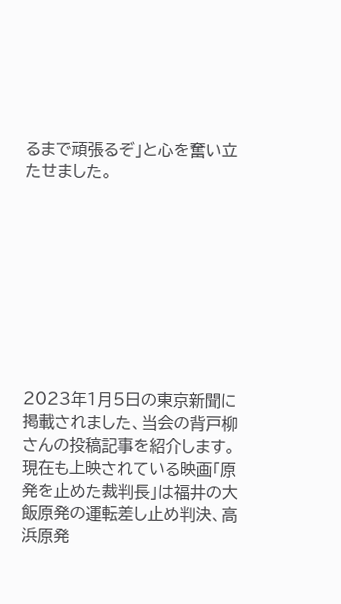るまで頑張るぞ」と心を奮い立たせました。









2023年1月5日の東京新聞に掲載されました、当会の背戸柳さんの投稿記事を紹介します。
現在も上映されている映画「原発を止めた裁判長」は福井の大飯原発の運転差し止め判決、高浜原発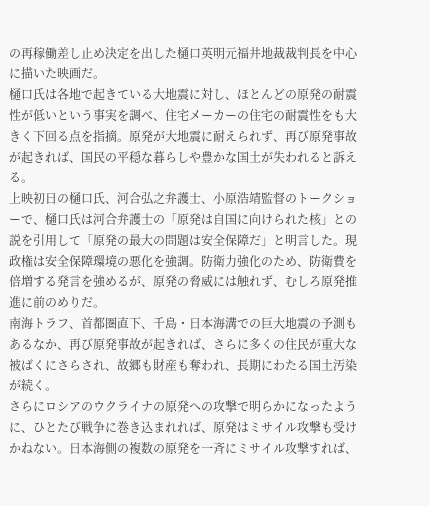の再稼働差し止め決定を出した樋口英明元福井地裁裁判長を中心に描いた映画だ。
樋口氏は各地で起きている大地震に対し、ほとんどの原発の耐震性が低いという事実を調べ、住宅メーカーの住宅の耐震性をも大きく下回る点を指摘。原発が大地震に耐えられず、再び原発事故が起きれば、国民の平穏な暮らしや豊かな国土が失われると訴える。
上映初日の樋口氏、河合弘之弁護士、小原浩靖監督のトークショーで、樋口氏は河合弁護士の「原発は自国に向けられた核」との説を引用して「原発の最大の問題は安全保障だ」と明言した。現政権は安全保障環境の悪化を強調。防衛力強化のため、防衛費を倍増する発言を強めるが、原発の脅威には触れず、むしろ原発推進に前のめりだ。
南海トラフ、首都圏直下、千島・日本海溝での巨大地震の予測もあるなか、再び原発事故が起きれば、さらに多くの住民が重大な被ばくにさらされ、故郷も財産も奪われ、長期にわたる国土汚染が続く。
さらにロシアのウクライナの原発への攻撃で明らかになったように、ひとたび戦争に巻き込まれれば、原発はミサイル攻撃も受けかねない。日本海側の複数の原発を一斉にミサイル攻撃すれば、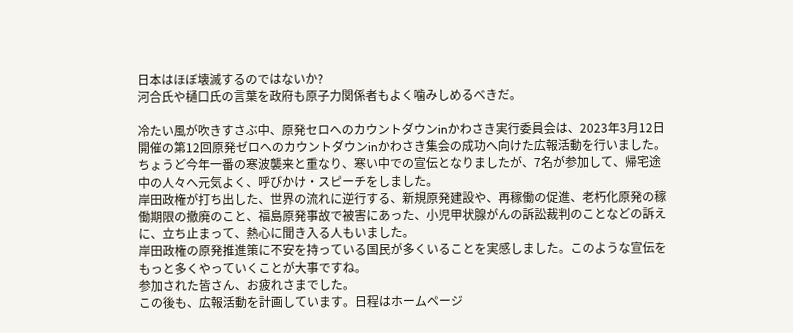日本はほぼ壊滅するのではないか?
河合氏や樋口氏の言葉を政府も原子力関係者もよく噛みしめるべきだ。

冷たい風が吹きすさぶ中、原発セロへのカウントダウンinかわさき実行委員会は、2023年3月12日開催の第12回原発ゼロへのカウントダウンinかわさき集会の成功へ向けた広報活動を行いました。
ちょうど今年一番の寒波襲来と重なり、寒い中での宣伝となりましたが、7名が参加して、帰宅途中の人々へ元気よく、呼びかけ・スピーチをしました。
岸田政権が打ち出した、世界の流れに逆行する、新規原発建設や、再稼働の促進、老朽化原発の稼働期限の撤廃のこと、福島原発事故で被害にあった、小児甲状腺がんの訴訟裁判のことなどの訴えに、立ち止まって、熱心に聞き入る人もいました。
岸田政権の原発推進策に不安を持っている国民が多くいることを実感しました。このような宣伝をもっと多くやっていくことが大事ですね。
参加された皆さん、お疲れさまでした。
この後も、広報活動を計画しています。日程はホームページ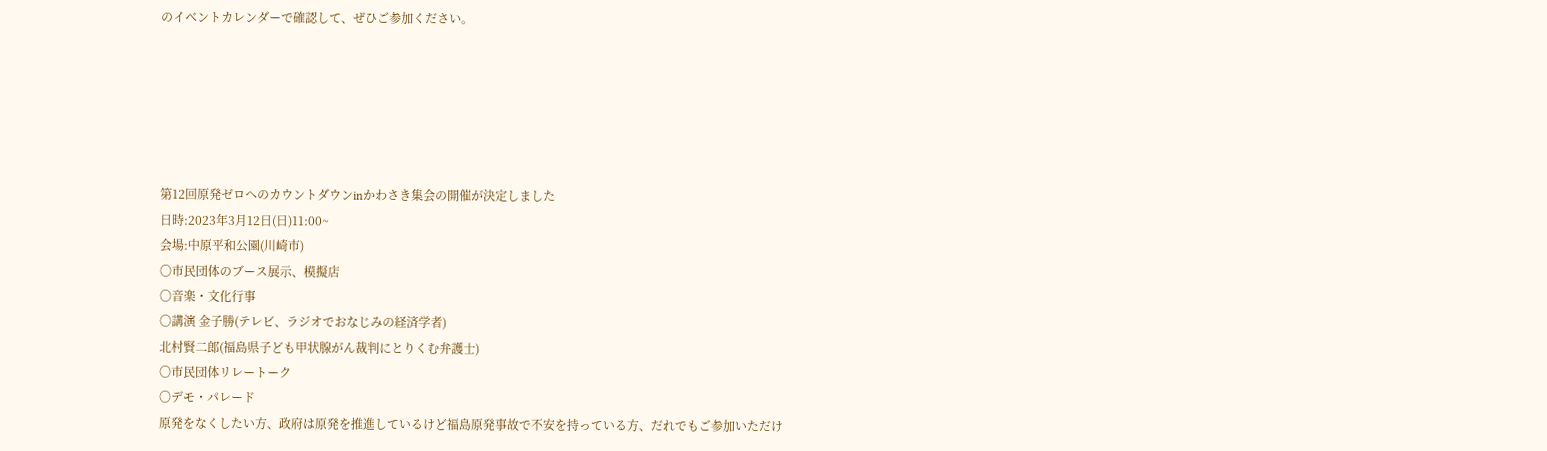のイベントカレンダーで確認して、ぜひご参加ください。






第12回原発ゼロへのカウントダウンinかわさき集会の開催が決定しました
日時:2023年3月12日(日)11:00~
会場:中原平和公園(川崎市)
〇市民団体のブース展示、模擬店
〇音楽・文化行事
〇講演 金子勝(テレビ、ラジオでおなじみの経済学者)
北村賢二郎(福島県子ども甲状腺がん裁判にとりくむ弁護士)
〇市民団体リレートーク
〇デモ・パレード
原発をなくしたい方、政府は原発を推進しているけど福島原発事故で不安を持っている方、だれでもご参加いただけ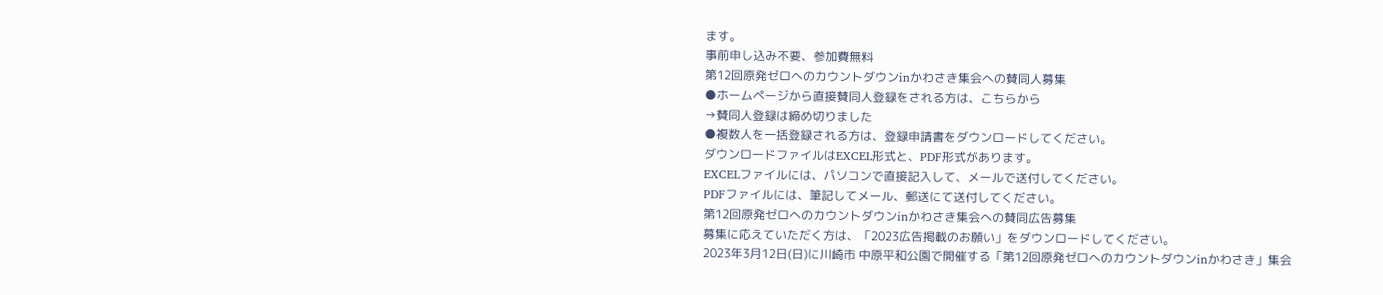ます。
事前申し込み不要、参加費無料
第12回原発ゼロへのカウントダウンinかわさき集会への賛同人募集
●ホームページから直接賛同人登録をされる方は、こちらから
→賛同人登録は締め切りました
●複数人を一括登録される方は、登録申請書をダウンロードしてください。
ダウンロードファイルはEXCEL形式と、PDF形式があります。
EXCELファイルには、パソコンで直接記入して、メールで送付してください。
PDFファイルには、筆記してメール、郵送にて送付してください。
第12回原発ゼロへのカウントダウンinかわさき集会への賛同広告募集
募集に応えていただく方は、「2023広告掲載のお願い」をダウンロードしてください。
2023年3月12日(日)に川崎市 中原平和公園で開催する「第12回原発ゼロへのカウントダウンinかわさき」集会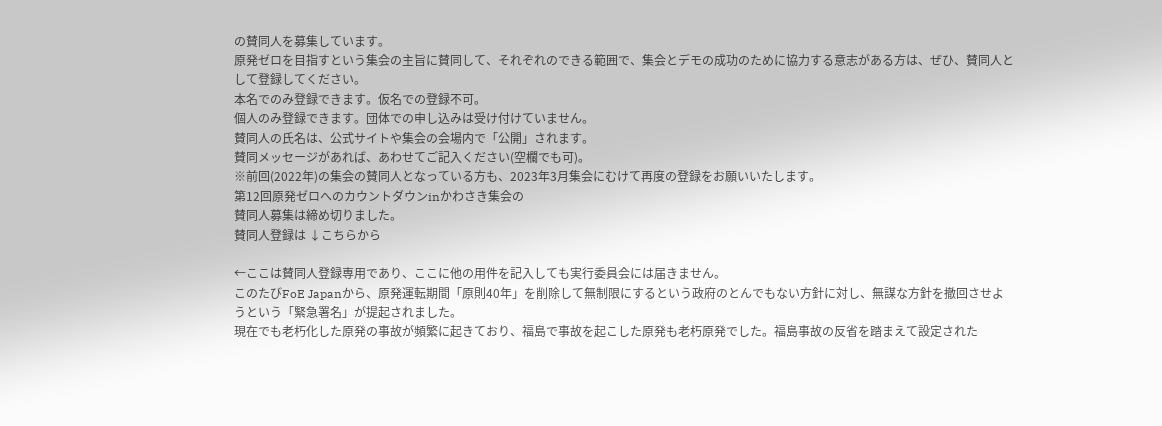の賛同人を募集しています。
原発ゼロを目指すという集会の主旨に賛同して、それぞれのできる範囲で、集会とデモの成功のために協力する意志がある方は、ぜひ、賛同人として登録してください。
本名でのみ登録できます。仮名での登録不可。
個人のみ登録できます。団体での申し込みは受け付けていません。
賛同人の氏名は、公式サイトや集会の会場内で「公開」されます。
賛同メッセージがあれば、あわせてご記入ください(空欄でも可)。
※前回(2022年)の集会の賛同人となっている方も、2023年3月集会にむけて再度の登録をお願いいたします。
第12回原発ゼロへのカウントダウンinかわさき集会の
賛同人募集は締め切りました。
賛同人登録は ↓こちらから

←ここは賛同人登録専用であり、ここに他の用件を記入しても実行委員会には届きません。
このたびFoE Japanから、原発運転期間「原則40年」を削除して無制限にするという政府のとんでもない方針に対し、無謀な方針を撤回させようという「緊急署名」が提起されました。
現在でも老朽化した原発の事故が頻繁に起きており、福島で事故を起こした原発も老朽原発でした。福島事故の反省を踏まえて設定された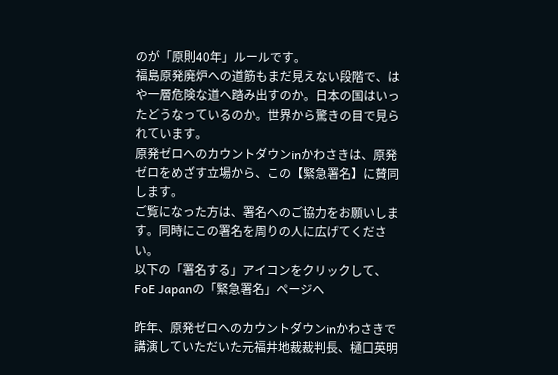のが「原則40年」ルールです。
福島原発廃炉への道筋もまだ見えない段階で、はや一層危険な道へ踏み出すのか。日本の国はいったどうなっているのか。世界から驚きの目で見られています。
原発ゼロへのカウントダウンinかわさきは、原発ゼロをめざす立場から、この【緊急署名】に賛同します。
ご覧になった方は、署名へのご協力をお願いします。同時にこの署名を周りの人に広げてください。
以下の「署名する」アイコンをクリックして、FoE Japanの「緊急署名」ページへ

昨年、原発ゼロへのカウントダウンinかわさきで講演していただいた元福井地裁裁判長、樋口英明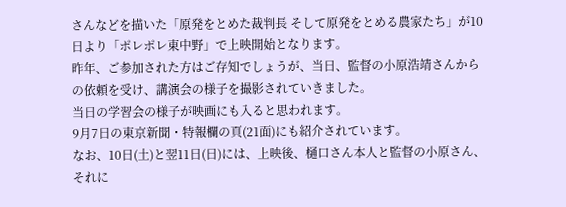さんなどを描いた「原発をとめた裁判長 そして原発をとめる農家たち」が10日より「ポレポレ東中野」で上映開始となります。
昨年、ご参加された方はご存知でしょうが、当日、監督の小原浩靖さんからの依頼を受け、講演会の様子を撮影されていきました。
当日の学習会の様子が映画にも入ると思われます。
9月7日の東京新聞・特報欄の頁(21面)にも紹介されています。
なお、10日(土)と翌11日(日)には、上映後、樋口さん本人と監督の小原さん、それに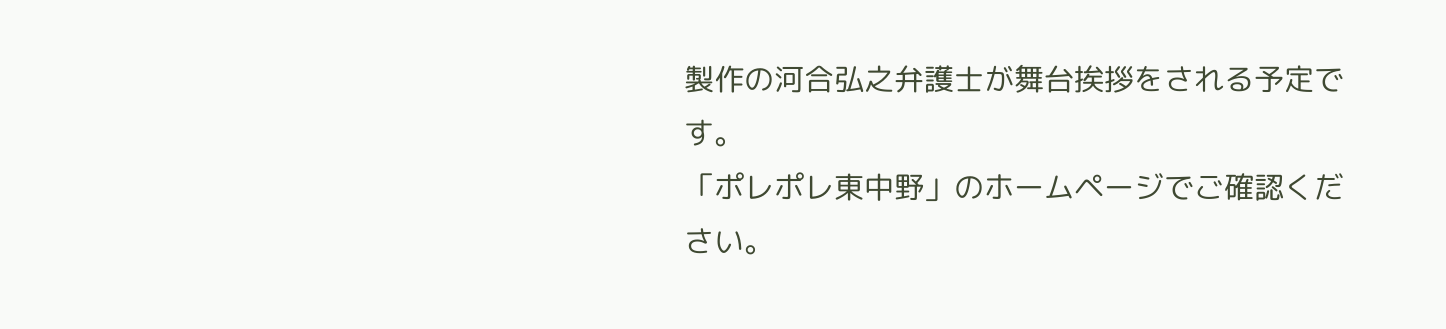製作の河合弘之弁護士が舞台挨拶をされる予定です。
「ポレポレ東中野」のホームページでご確認ください。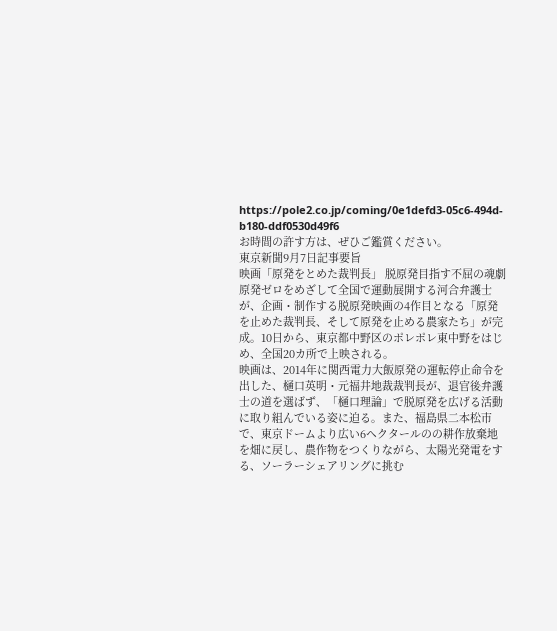https://pole2.co.jp/coming/0e1defd3-05c6-494d-b180-ddf0530d49f6
お時間の許す方は、ぜひご鑑賞ください。
東京新聞9月7日記事要旨
映画「原発をとめた裁判長」 脱原発目指す不屈の魂劇
原発ゼロをめざして全国で運動展開する河合弁護士が、企画・制作する脱原発映画の4作目となる「原発を止めた裁判長、そして原発を止める農家たち」が完成。10日から、東京都中野区のポレポレ東中野をはじめ、全国20カ所で上映される。
映画は、2014年に関西電力大飯原発の運転停止命令を出した、樋口英明・元福井地裁裁判長が、退官後弁護士の道を選ばず、「樋口理論」で脱原発を広げる活動に取り組んでいる姿に迫る。また、福島県二本松市で、東京ドームより広い6ヘクタールのの耕作放棄地を畑に戻し、農作物をつくりながら、太陽光発電をする、ソーラーシェアリングに挑む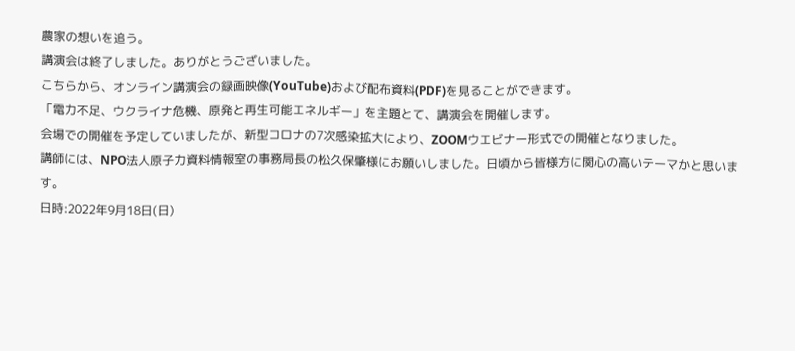農家の想いを追う。
講演会は終了しました。ありがとうございました。
こちらから、オンライン講演会の録画映像(YouTube)および配布資料(PDF)を見ることができます。
「電力不足、ウクライナ危機、原発と再生可能エネルギー」を主題とて、講演会を開催します。
会場での開催を予定していましたが、新型コロナの7次感染拡大により、ZOOMウエビナー形式での開催となりました。
講師には、NPO法人原子力資料情報室の事務局長の松久保肇様にお願いしました。日頃から皆様方に関心の高いテーマかと思います。
日時:2022年9月18日(日)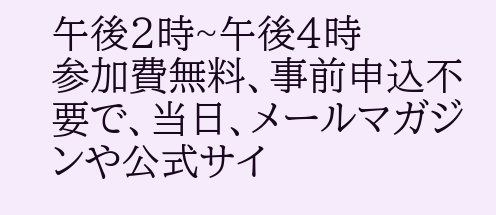午後2時~午後4時
参加費無料、事前申込不要で、当日、メールマガジンや公式サイ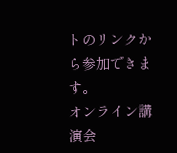トのリンクから参加できます。
オンライン講演会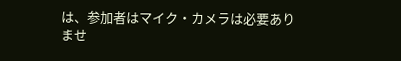は、参加者はマイク・カメラは必要ありませ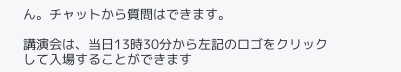ん。チャットから質問はできます。

講演会は、当日13時30分から左記のロゴをクリックして入場することができます